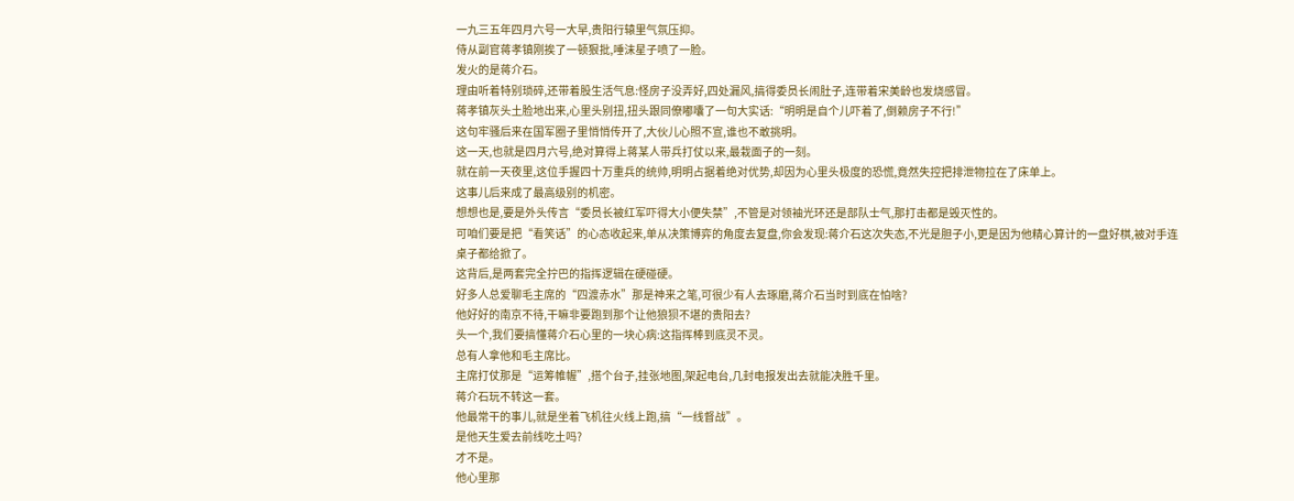一九三五年四月六号一大早,贵阳行辕里气氛压抑。
侍从副官蒋孝镇刚挨了一顿狠批,唾沫星子喷了一脸。
发火的是蒋介石。
理由听着特别琐碎,还带着股生活气息:怪房子没弄好,四处漏风,搞得委员长闹肚子,连带着宋美龄也发烧感冒。
蒋孝镇灰头土脸地出来,心里头别扭,扭头跟同僚嘟囔了一句大实话:“明明是自个儿吓着了,倒赖房子不行!”
这句牢骚后来在国军圈子里悄悄传开了,大伙儿心照不宣,谁也不敢挑明。
这一天,也就是四月六号,绝对算得上蒋某人带兵打仗以来,最栽面子的一刻。
就在前一天夜里,这位手握四十万重兵的统帅,明明占据着绝对优势,却因为心里头极度的恐慌,竟然失控把排泄物拉在了床单上。
这事儿后来成了最高级别的机密。
想想也是,要是外头传言“委员长被红军吓得大小便失禁”,不管是对领袖光环还是部队士气,那打击都是毁灭性的。
可咱们要是把“看笑话”的心态收起来,单从决策博弈的角度去复盘,你会发现:蒋介石这次失态,不光是胆子小,更是因为他精心算计的一盘好棋,被对手连桌子都给掀了。
这背后,是两套完全拧巴的指挥逻辑在硬碰硬。
好多人总爱聊毛主席的“四渡赤水”那是神来之笔,可很少有人去琢磨,蒋介石当时到底在怕啥?
他好好的南京不待,干嘛非要跑到那个让他狼狈不堪的贵阳去?
头一个,我们要搞懂蒋介石心里的一块心病:这指挥棒到底灵不灵。
总有人拿他和毛主席比。
主席打仗那是“运筹帷幄”,搭个台子,挂张地图,架起电台,几封电报发出去就能决胜千里。
蒋介石玩不转这一套。
他最常干的事儿,就是坐着飞机往火线上跑,搞“一线督战”。
是他天生爱去前线吃土吗?
才不是。
他心里那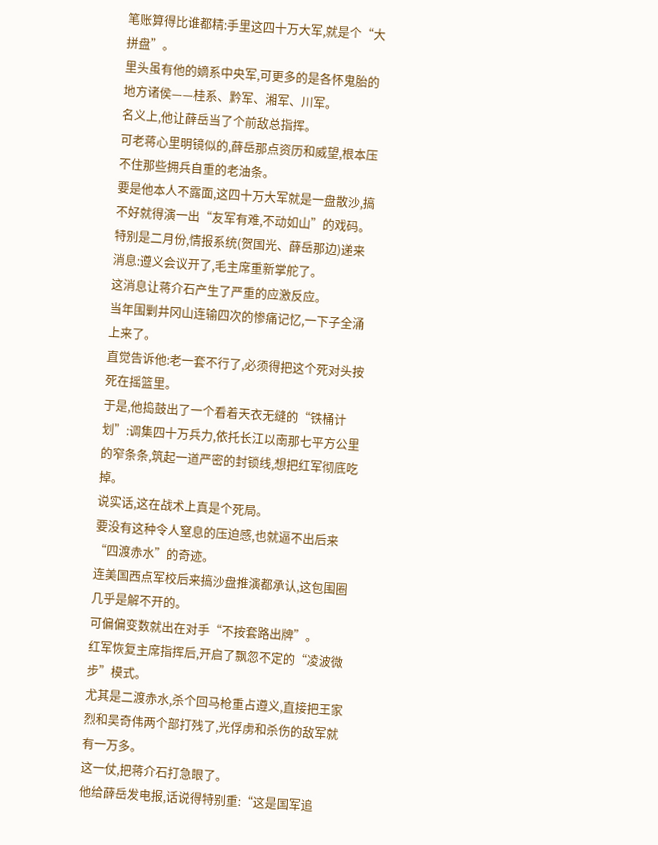笔账算得比谁都精:手里这四十万大军,就是个“大拼盘”。
里头虽有他的嫡系中央军,可更多的是各怀鬼胎的地方诸侯——桂系、黔军、湘军、川军。
名义上,他让薛岳当了个前敌总指挥。
可老蒋心里明镜似的,薛岳那点资历和威望,根本压不住那些拥兵自重的老油条。
要是他本人不露面,这四十万大军就是一盘散沙,搞不好就得演一出“友军有难,不动如山”的戏码。
特别是二月份,情报系统(贺国光、薛岳那边)递来消息:遵义会议开了,毛主席重新掌舵了。
这消息让蒋介石产生了严重的应激反应。
当年围剿井冈山连输四次的惨痛记忆,一下子全涌上来了。
直觉告诉他:老一套不行了,必须得把这个死对头按死在摇篮里。
于是,他捣鼓出了一个看着天衣无缝的“铁桶计划”:调集四十万兵力,依托长江以南那七平方公里的窄条条,筑起一道严密的封锁线,想把红军彻底吃掉。
说实话,这在战术上真是个死局。
要没有这种令人窒息的压迫感,也就逼不出后来“四渡赤水”的奇迹。
连美国西点军校后来搞沙盘推演都承认,这包围圈几乎是解不开的。
可偏偏变数就出在对手“不按套路出牌”。
红军恢复主席指挥后,开启了飘忽不定的“凌波微步”模式。
尤其是二渡赤水,杀个回马枪重占遵义,直接把王家烈和吴奇伟两个部打残了,光俘虏和杀伤的敌军就有一万多。
这一仗,把蒋介石打急眼了。
他给薛岳发电报,话说得特别重:“这是国军追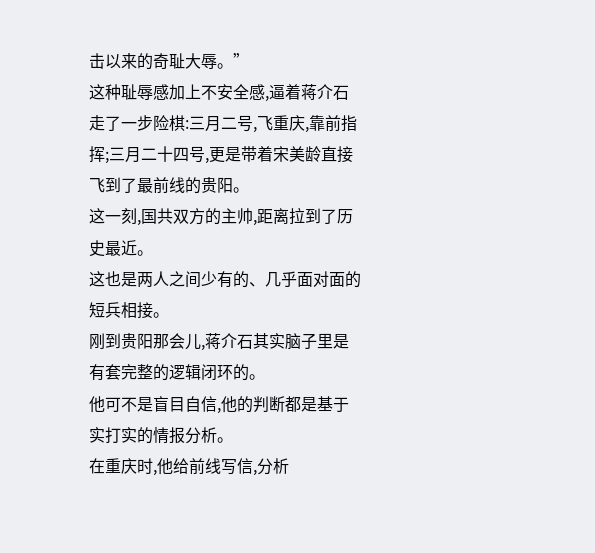击以来的奇耻大辱。”
这种耻辱感加上不安全感,逼着蒋介石走了一步险棋:三月二号,飞重庆,靠前指挥;三月二十四号,更是带着宋美龄直接飞到了最前线的贵阳。
这一刻,国共双方的主帅,距离拉到了历史最近。
这也是两人之间少有的、几乎面对面的短兵相接。
刚到贵阳那会儿,蒋介石其实脑子里是有套完整的逻辑闭环的。
他可不是盲目自信,他的判断都是基于实打实的情报分析。
在重庆时,他给前线写信,分析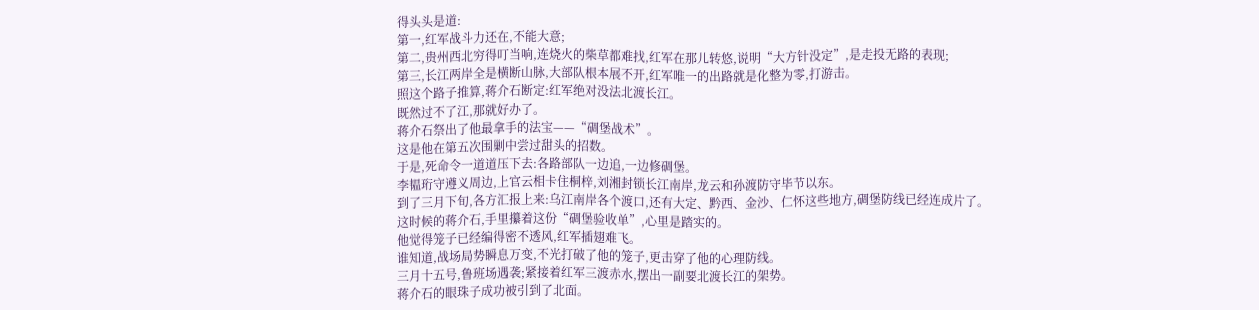得头头是道:
第一,红军战斗力还在,不能大意;
第二,贵州西北穷得叮当响,连烧火的柴草都难找,红军在那儿转悠,说明“大方针没定”,是走投无路的表现;
第三,长江两岸全是横断山脉,大部队根本展不开,红军唯一的出路就是化整为零,打游击。
照这个路子推算,蒋介石断定:红军绝对没法北渡长江。
既然过不了江,那就好办了。
蒋介石祭出了他最拿手的法宝——“碉堡战术”。
这是他在第五次围剿中尝过甜头的招数。
于是,死命令一道道压下去:各路部队一边追,一边修碉堡。
李韫珩守遵义周边,上官云相卡住桐梓,刘湘封锁长江南岸,龙云和孙渡防守毕节以东。
到了三月下旬,各方汇报上来:乌江南岸各个渡口,还有大定、黔西、金沙、仁怀这些地方,碉堡防线已经连成片了。
这时候的蒋介石,手里攥着这份“碉堡验收单”,心里是踏实的。
他觉得笼子已经编得密不透风,红军插翅难飞。
谁知道,战场局势瞬息万变,不光打破了他的笼子,更击穿了他的心理防线。
三月十五号,鲁班场遇袭;紧接着红军三渡赤水,摆出一副要北渡长江的架势。
蒋介石的眼珠子成功被引到了北面。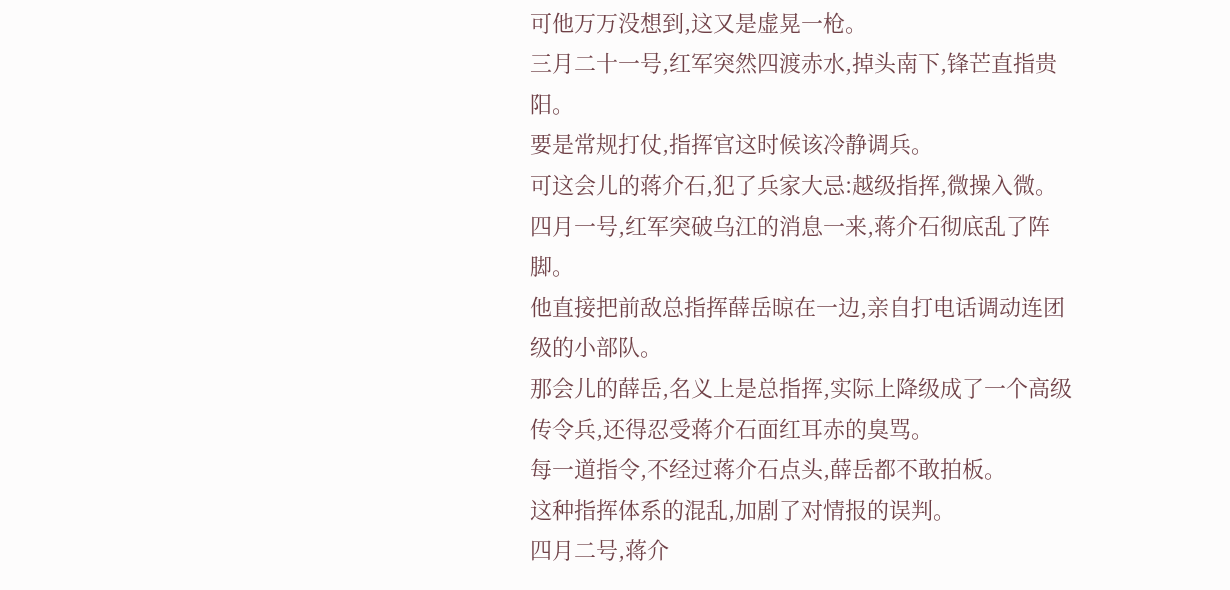可他万万没想到,这又是虚晃一枪。
三月二十一号,红军突然四渡赤水,掉头南下,锋芒直指贵阳。
要是常规打仗,指挥官这时候该冷静调兵。
可这会儿的蒋介石,犯了兵家大忌:越级指挥,微操入微。
四月一号,红军突破乌江的消息一来,蒋介石彻底乱了阵脚。
他直接把前敌总指挥薛岳晾在一边,亲自打电话调动连团级的小部队。
那会儿的薛岳,名义上是总指挥,实际上降级成了一个高级传令兵,还得忍受蒋介石面红耳赤的臭骂。
每一道指令,不经过蒋介石点头,薛岳都不敢拍板。
这种指挥体系的混乱,加剧了对情报的误判。
四月二号,蒋介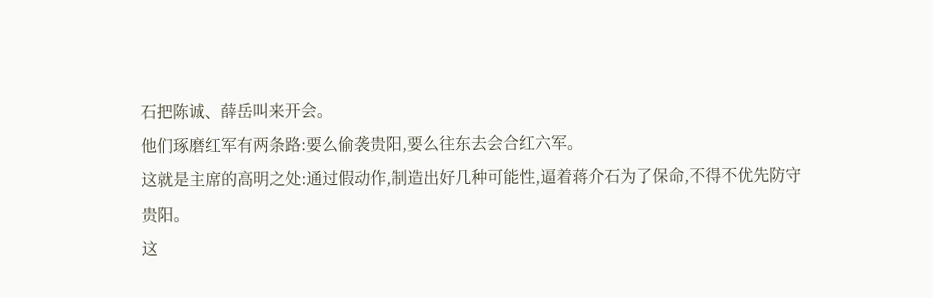石把陈诚、薛岳叫来开会。
他们琢磨红军有两条路:要么偷袭贵阳,要么往东去会合红六军。
这就是主席的高明之处:通过假动作,制造出好几种可能性,逼着蒋介石为了保命,不得不优先防守贵阳。
这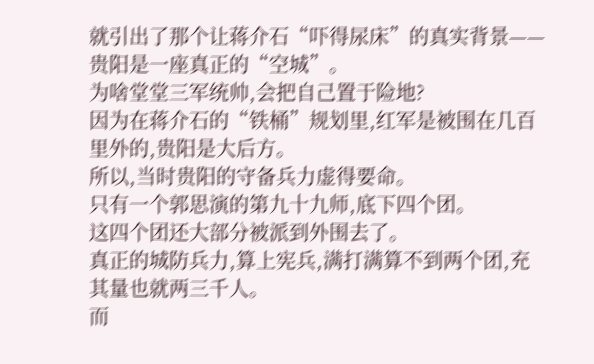就引出了那个让蒋介石“吓得尿床”的真实背景——贵阳是一座真正的“空城”。
为啥堂堂三军统帅,会把自己置于险地?
因为在蒋介石的“铁桶”规划里,红军是被围在几百里外的,贵阳是大后方。
所以,当时贵阳的守备兵力虚得要命。
只有一个郭思演的第九十九师,底下四个团。
这四个团还大部分被派到外围去了。
真正的城防兵力,算上宪兵,满打满算不到两个团,充其量也就两三千人。
而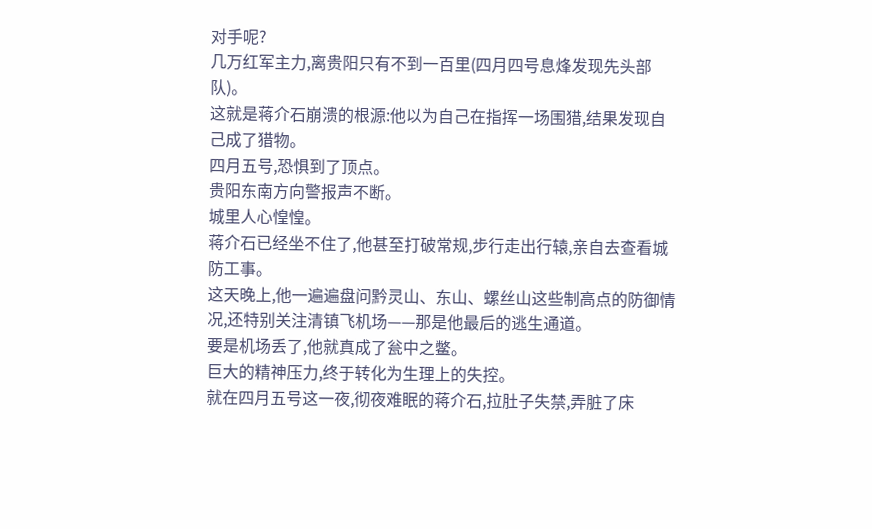对手呢?
几万红军主力,离贵阳只有不到一百里(四月四号息烽发现先头部队)。
这就是蒋介石崩溃的根源:他以为自己在指挥一场围猎,结果发现自己成了猎物。
四月五号,恐惧到了顶点。
贵阳东南方向警报声不断。
城里人心惶惶。
蒋介石已经坐不住了,他甚至打破常规,步行走出行辕,亲自去查看城防工事。
这天晚上,他一遍遍盘问黔灵山、东山、螺丝山这些制高点的防御情况,还特别关注清镇飞机场——那是他最后的逃生通道。
要是机场丢了,他就真成了瓮中之鳖。
巨大的精神压力,终于转化为生理上的失控。
就在四月五号这一夜,彻夜难眠的蒋介石,拉肚子失禁,弄脏了床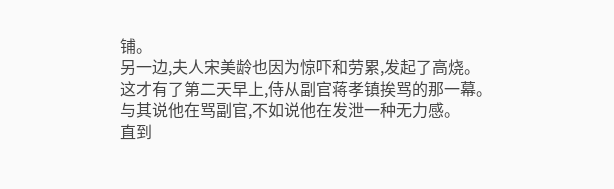铺。
另一边,夫人宋美龄也因为惊吓和劳累,发起了高烧。
这才有了第二天早上,侍从副官蒋孝镇挨骂的那一幕。
与其说他在骂副官,不如说他在发泄一种无力感。
直到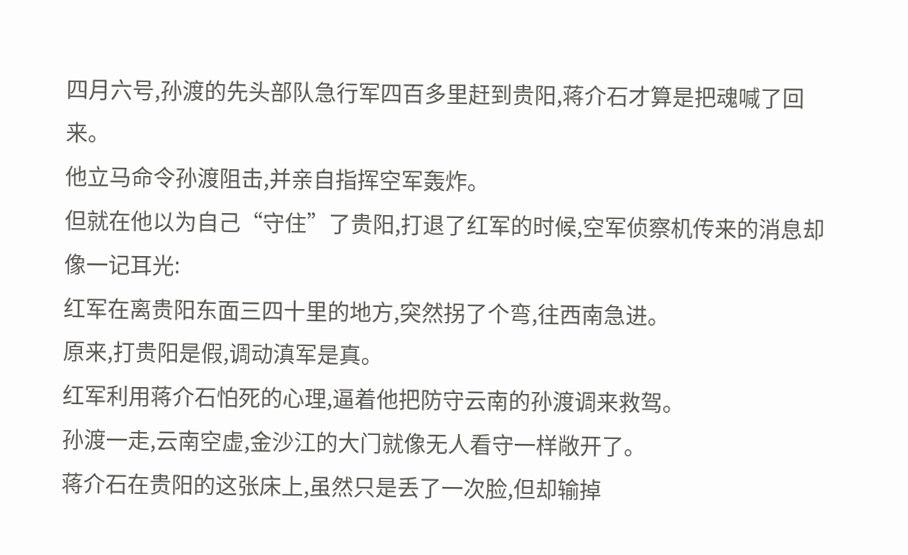四月六号,孙渡的先头部队急行军四百多里赶到贵阳,蒋介石才算是把魂喊了回来。
他立马命令孙渡阻击,并亲自指挥空军轰炸。
但就在他以为自己“守住”了贵阳,打退了红军的时候,空军侦察机传来的消息却像一记耳光:
红军在离贵阳东面三四十里的地方,突然拐了个弯,往西南急进。
原来,打贵阳是假,调动滇军是真。
红军利用蒋介石怕死的心理,逼着他把防守云南的孙渡调来救驾。
孙渡一走,云南空虚,金沙江的大门就像无人看守一样敞开了。
蒋介石在贵阳的这张床上,虽然只是丢了一次脸,但却输掉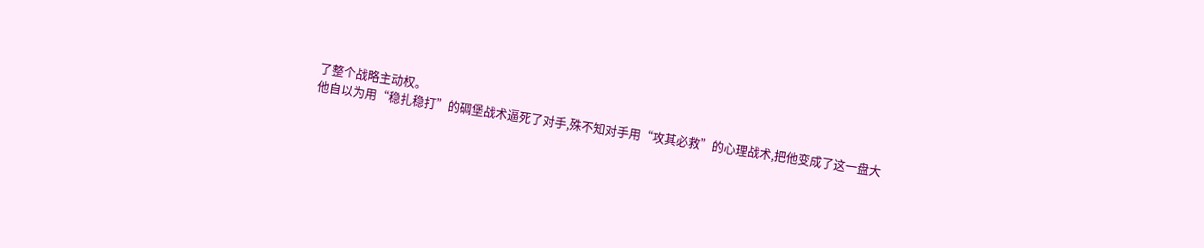了整个战略主动权。
他自以为用“稳扎稳打”的碉堡战术逼死了对手,殊不知对手用“攻其必救”的心理战术,把他变成了这一盘大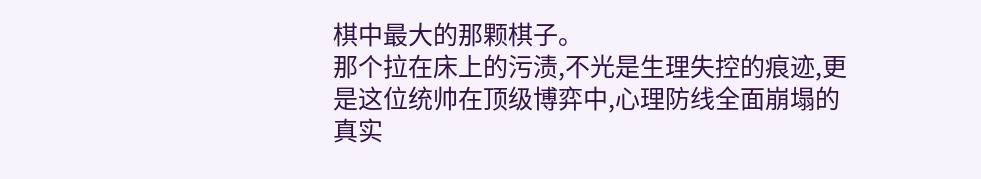棋中最大的那颗棋子。
那个拉在床上的污渍,不光是生理失控的痕迹,更是这位统帅在顶级博弈中,心理防线全面崩塌的真实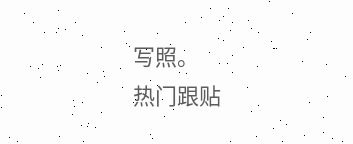写照。
热门跟贴